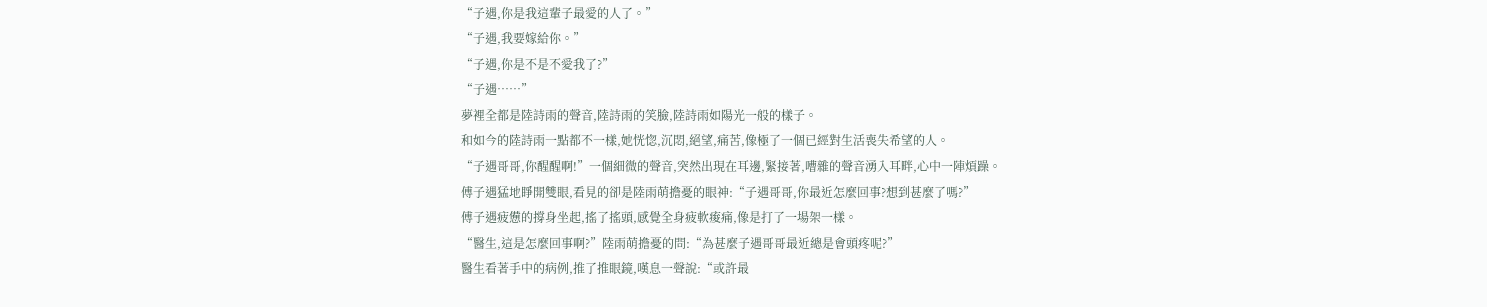“子遇,你是我這輩子最愛的人了。”
“子遇,我要嫁給你。”
“子遇,你是不是不愛我了?”
“子遇……”
夢裡全都是陸詩雨的聲音,陸詩雨的笑臉,陸詩雨如陽光一般的樣子。
和如今的陸詩雨一點都不一樣,她恍惚,沉悶,絕望,痛苦,像極了一個已經對生活喪失希望的人。
“子遇哥哥,你醒醒啊!”一個細微的聲音,突然出現在耳邊,緊接著,嘈雜的聲音湧入耳畔,心中一陣煩躁。
傅子遇猛地睜開雙眼,看見的卻是陸雨萌擔憂的眼神:“子遇哥哥,你最近怎麼回事?想到甚麼了嗎?”
傅子遇疲憊的撐身坐起,搖了搖頭,感覺全身疲軟痠痛,像是打了一場架一樣。
“醫生,這是怎麼回事啊?”陸雨萌擔憂的問:“為甚麼子遇哥哥最近總是會頭疼呢?”
醫生看著手中的病例,推了推眼鏡,嘆息一聲說:“或許最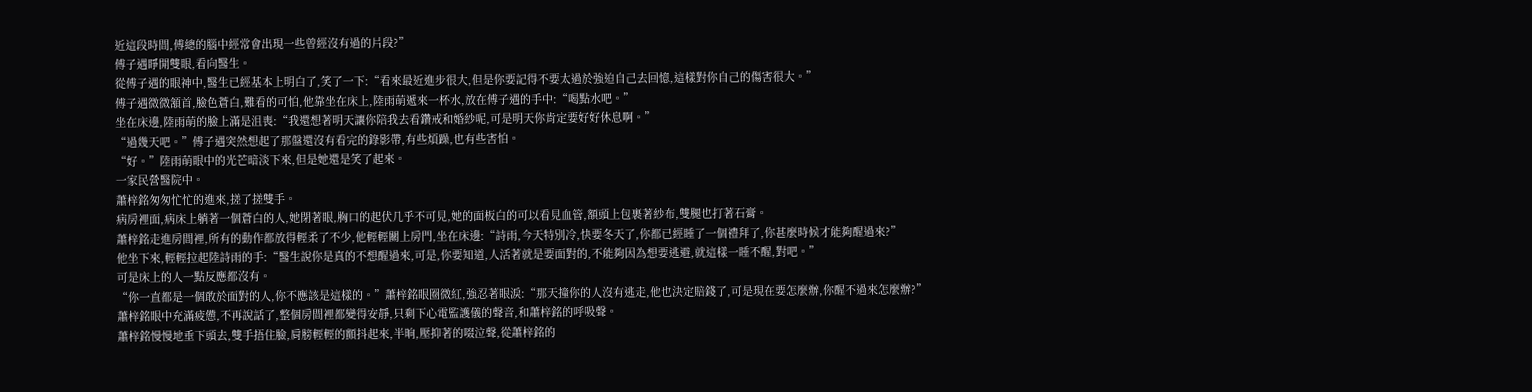近這段時間,傅總的腦中經常會出現一些曾經沒有過的片段?”
傅子遇睜開雙眼,看向醫生。
從傅子遇的眼神中,醫生已經基本上明白了,笑了一下:“看來最近進步很大,但是你要記得不要太過於強迫自己去回憶,這樣對你自己的傷害很大。”
傅子遇微微頷首,臉色蒼白,難看的可怕,他靠坐在床上,陸雨萌遞來一杯水,放在傅子遇的手中:“喝點水吧。”
坐在床邊,陸雨萌的臉上滿是沮喪:“我還想著明天讓你陪我去看鑽戒和婚紗呢,可是明天你肯定要好好休息啊。”
“過幾天吧。”傅子遇突然想起了那盤還沒有看完的錄影帶,有些煩躁,也有些害怕。
“好。”陸雨萌眼中的光芒暗淡下來,但是她還是笑了起來。
一家民營醫院中。
蕭梓銘匆匆忙忙的進來,搓了搓雙手。
病房裡面,病床上躺著一個蒼白的人,她閉著眼,胸口的起伏几乎不可見,她的面板白的可以看見血管,額頭上包裹著紗布,雙腿也打著石膏。
蕭梓銘走進房間裡,所有的動作都放得輕柔了不少,他輕輕關上房門,坐在床邊:“詩雨,今天特別冷,快要冬天了,你都已經睡了一個禮拜了,你甚麼時候才能夠醒過來?”
他坐下來,輕輕拉起陸詩雨的手:“醫生說你是真的不想醒過來,可是,你要知道,人活著就是要面對的,不能夠因為想要逃避,就這樣一睡不醒,對吧。”
可是床上的人一點反應都沒有。
“你一直都是一個敢於面對的人,你不應該是這樣的。”蕭梓銘眼圈微紅,強忍著眼淚:“那天撞你的人沒有逃走,他也決定賠錢了,可是現在要怎麼辦,你醒不過來怎麼辦?”
蕭梓銘眼中充滿疲憊,不再說話了,整個房間裡都變得安靜,只剩下心電監護儀的聲音,和蕭梓銘的呼吸聲。
蕭梓銘慢慢地垂下頭去,雙手捂住臉,肩膀輕輕的顫抖起來,半晌,壓抑著的啜泣聲,從蕭梓銘的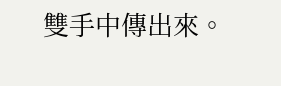雙手中傳出來。